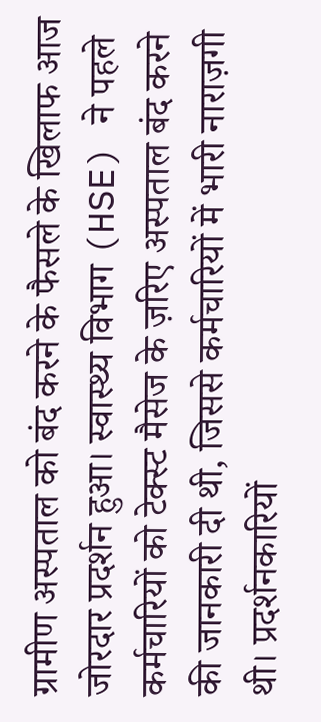ग्रामीण अस्पताल को बंद करने के फैसले के खिलाफ आज जोरदार प्रदर्शन हुआ। स्वास्थ्य विभाग (HSE) ने पहले कर्मचारियों को टेक्स्ट मैसेज के ज़रिए अस्पताल बंद करने की जानकारी दी थी, जिससे कर्मचारियों में भारी नाराज़गी थी। प्रदर्शनकारियों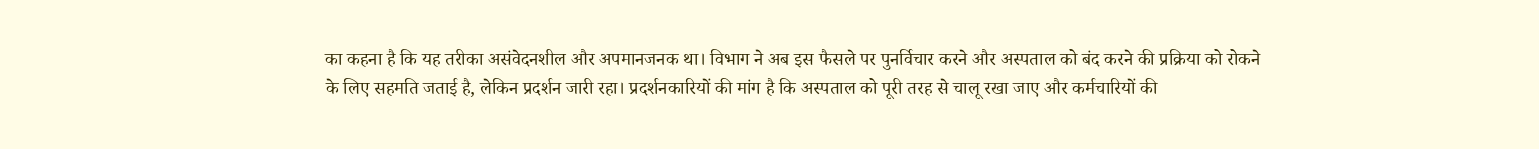का कहना है कि यह तरीका असंवेदनशील और अपमानजनक था। विभाग ने अब इस फैसले पर पुनर्विचार करने और अस्पताल को बंद करने की प्रक्रिया को रोकने के लिए सहमति जताई है, लेकिन प्रदर्शन जारी रहा। प्रदर्शनकारियों की मांग है कि अस्पताल को पूरी तरह से चालू रखा जाए और कर्मचारियों की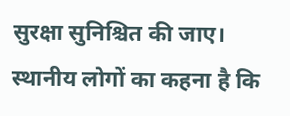सुरक्षा सुनिश्चित की जाए। स्थानीय लोगों का कहना है कि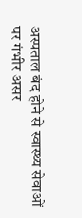अस्पताल बंद होने से स्वास्थ्य सेवाओं पर गंभीर असर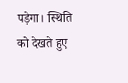पड़ेगा। स्थिति को देखते हुए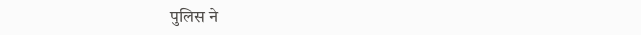पुलिस ने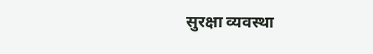सुरक्षा व्यवस्था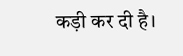कड़ी कर दी है।